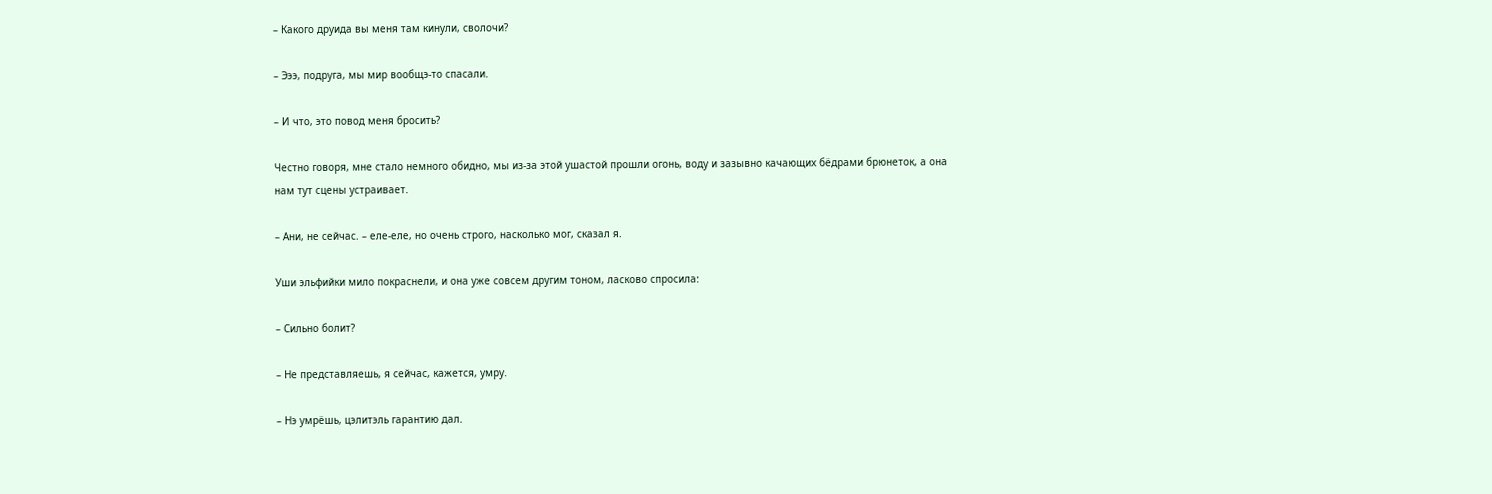– Какого друида вы меня там кинули, сволочи?

– Эээ, подруга, мы мир вообщэ-то спасали.

– И что, это повод меня бросить?

Честно говоря, мне стало немного обидно, мы из-за этой ушастой прошли огонь, воду и зазывно качающих бёдрами брюнеток, а она нам тут сцены устраивает.

– Ани, не сейчас. – еле-еле, но очень строго, насколько мог, сказал я.

Уши эльфийки мило покраснели, и она уже совсем другим тоном, ласково спросила:

– Сильно болит?

– Не представляешь, я сейчас, кажется, умру.

– Нэ умрёшь, цэлитэль гарантию дал.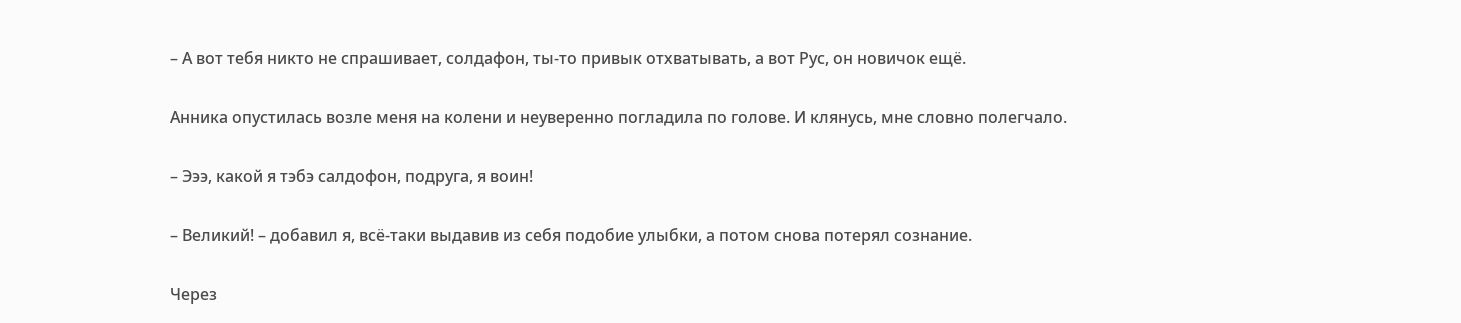– А вот тебя никто не спрашивает, солдафон, ты-то привык отхватывать, а вот Рус, он новичок ещё.

Анника опустилась возле меня на колени и неуверенно погладила по голове. И клянусь, мне словно полегчало.

– Эээ, какой я тэбэ салдофон, подруга, я воин!

– Великий! – добавил я, всё-таки выдавив из себя подобие улыбки, а потом снова потерял сознание.

Через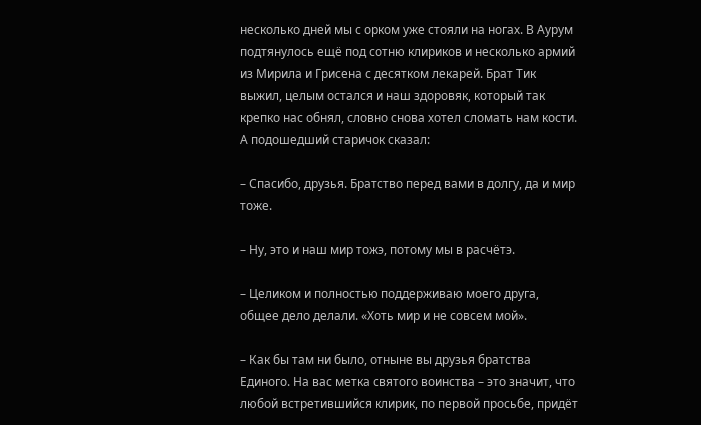несколько дней мы с орком уже стояли на ногах. В Аурум подтянулось ещё под сотню клириков и несколько армий из Мирила и Грисена с десятком лекарей. Брат Тик выжил, целым остался и наш здоровяк, который так крепко нас обнял, словно снова хотел сломать нам кости. А подошедший старичок сказал:

– Спасибо, друзья. Братство перед вами в долгу, да и мир тоже.

– Ну, это и наш мир тожэ, потому мы в расчётэ.

– Целиком и полностью поддерживаю моего друга, общее дело делали. «Хоть мир и не совсем мой».

– Как бы там ни было, отныне вы друзья братства Единого. На вас метка святого воинства – это значит, что любой встретившийся клирик, по первой просьбе, придёт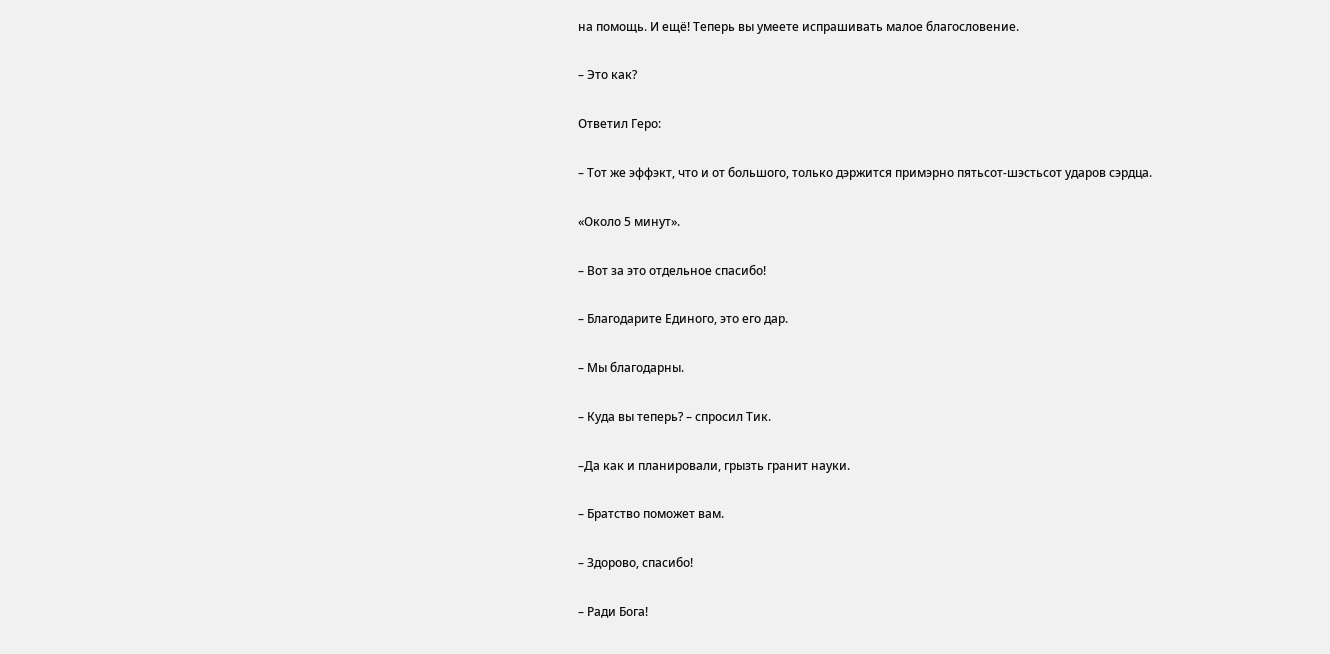на помощь. И ещё! Теперь вы умеете испрашивать малое благословение.

– Это как?

Ответил Геро:

– Тот же эффэкт, что и от большого, только дэржится примэрно пятьсот-шэстьсот ударов сэрдца.

«Около 5 минут».

– Вот за это отдельное спасибо!

– Благодарите Единого, это его дар.

– Мы благодарны.

– Куда вы теперь? – спросил Тик.

–Да как и планировали, грызть гранит науки.

– Братство поможет вам.

– Здорово, спасибо!

– Ради Бога!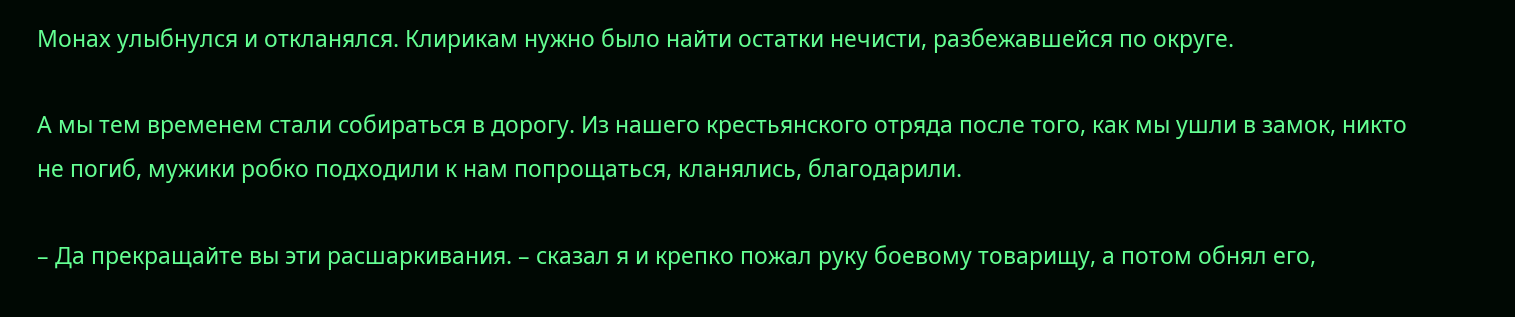Монах улыбнулся и откланялся. Клирикам нужно было найти остатки нечисти, разбежавшейся по округе.

А мы тем временем стали собираться в дорогу. Из нашего крестьянского отряда после того, как мы ушли в замок, никто не погиб, мужики робко подходили к нам попрощаться, кланялись, благодарили.

– Да прекращайте вы эти расшаркивания. – сказал я и крепко пожал руку боевому товарищу, а потом обнял его,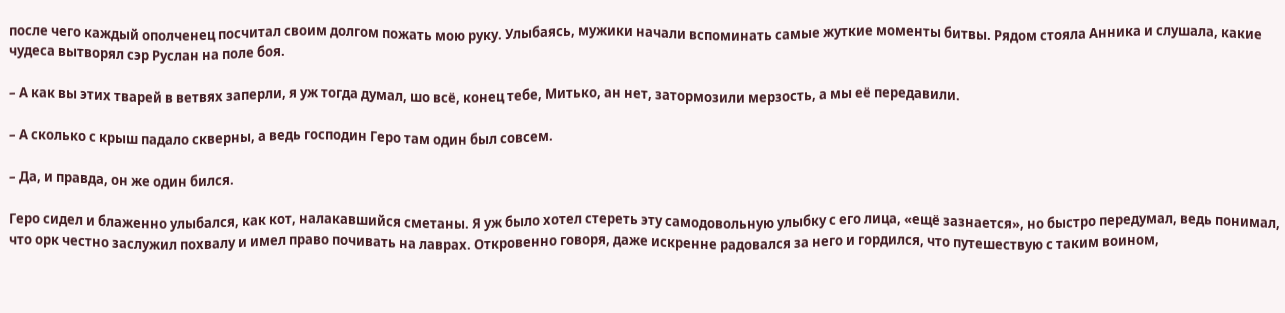после чего каждый ополченец посчитал своим долгом пожать мою руку. Улыбаясь, мужики начали вспоминать самые жуткие моменты битвы. Рядом стояла Анника и слушала, какие чудеса вытворял сэр Руслан на поле боя.

– А как вы этих тварей в ветвях заперли, я уж тогда думал, шо всё, конец тебе, Митько, ан нет, затормозили мерзость, а мы её передавили.

– А сколько с крыш падало скверны, а ведь господин Геро там один был совсем.

– Да, и правда, он же один бился.

Геро сидел и блаженно улыбался, как кот, налакавшийся сметаны. Я уж было хотел стереть эту самодовольную улыбку с его лица, «ещё зазнается», но быстро передумал, ведь понимал, что орк честно заслужил похвалу и имел право почивать на лаврах. Откровенно говоря, даже искренне радовался за него и гордился, что путешествую с таким воином,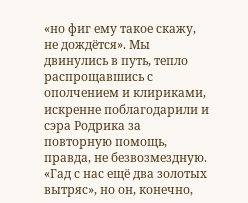«но фиг ему такое скажу, не дождётся». Мы двинулись в путь, тепло распрощавшись с ополчением и клириками, искренне поблагодарили и сэра Родрика за повторную помощь, правда, не безвозмездную. «Гад с нас ещё два золотых вытряс», но он, конечно,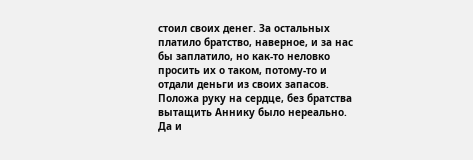стоил своих денег. За остальных платило братство, наверное, и за нас бы заплатило, но как-то неловко просить их о таком, потому-то и отдали деньги из своих запасов. Положа руку на сердце, без братства вытащить Аннику было нереально. Да и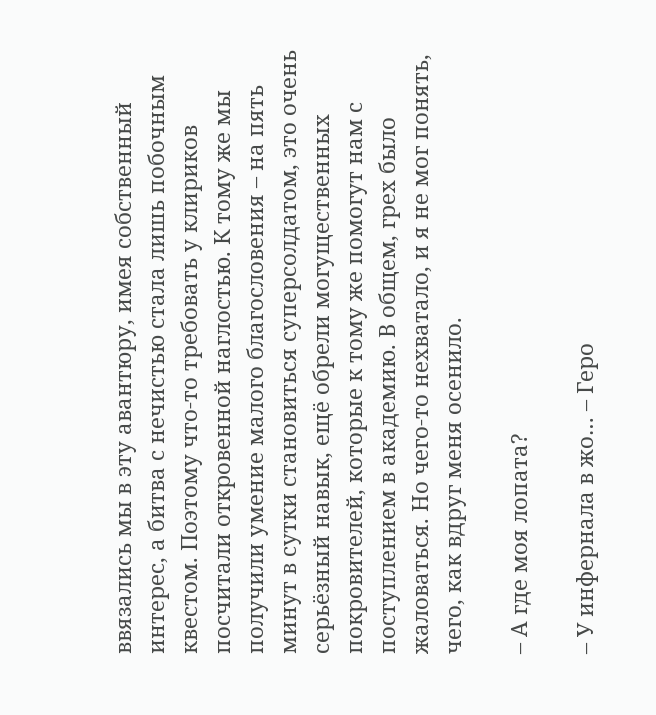ввязались мы в эту авантюру, имея собственный интерес, а битва с нечистью стала лишь побочным квестом. Поэтому что-то требовать у клириков посчитали откровенной наглостью. К тому же мы получили умение малого благословения – на пять минут в сутки становиться суперсолдатом, это очень серьёзный навык, ещё обрели могущественных покровителей, которые к тому же помогут нам с поступлением в академию. В общем, грех было жаловаться. Но чего-то нехватало, и я не мог понять, чего, как вдруг меня осенило.

– А где моя лопата?

– У инфернала в жо… – Геро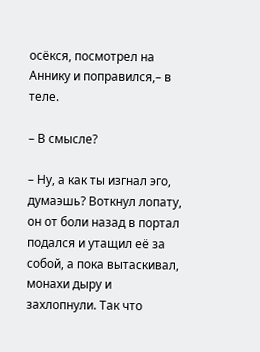осёкся, посмотрел на Аннику и поправился,– в теле.

– В смысле?

– Ну, а как ты изгнал эго, думаэшь? Воткнул лопату, он от боли назад в портал подался и утащил её за собой, а пока вытаскивал, монахи дыру и захлопнули. Так что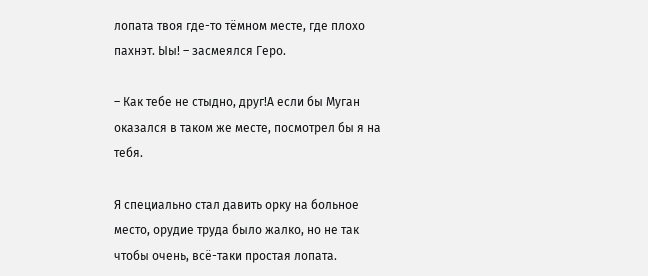лопата твоя где-то тёмном месте, где плохо пахнэт. Ыы! – засмеялся Геро.

– Как тебе не стыдно, друг!А если бы Муган оказался в таком же месте, посмотрел бы я на тебя.

Я специально стал давить орку на больное место, орудие труда было жалко, но не так чтобы очень, всё-таки простая лопата.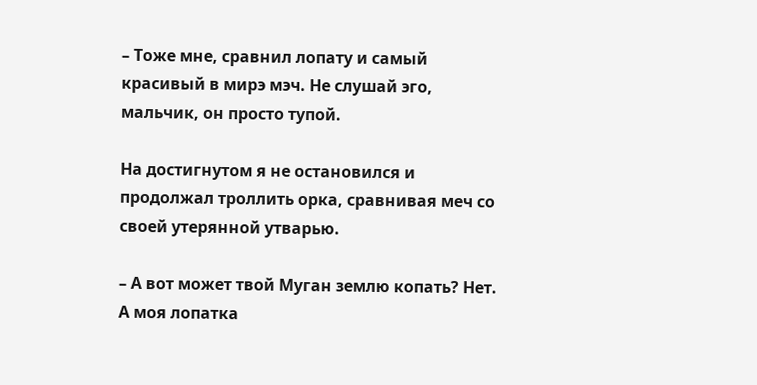– Тоже мне, сравнил лопату и самый красивый в мирэ мэч. Не слушай эго, мальчик, он просто тупой.

На достигнутом я не остановился и продолжал троллить орка, сравнивая меч со своей утерянной утварью.

– А вот может твой Муган землю копать? Нет. А моя лопатка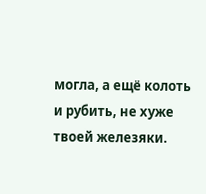могла, а ещё колоть и рубить, не хуже твоей железяки.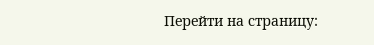Перейти на страницу: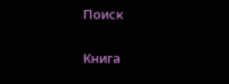Поиск

Книга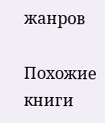жанров

Похожие книги